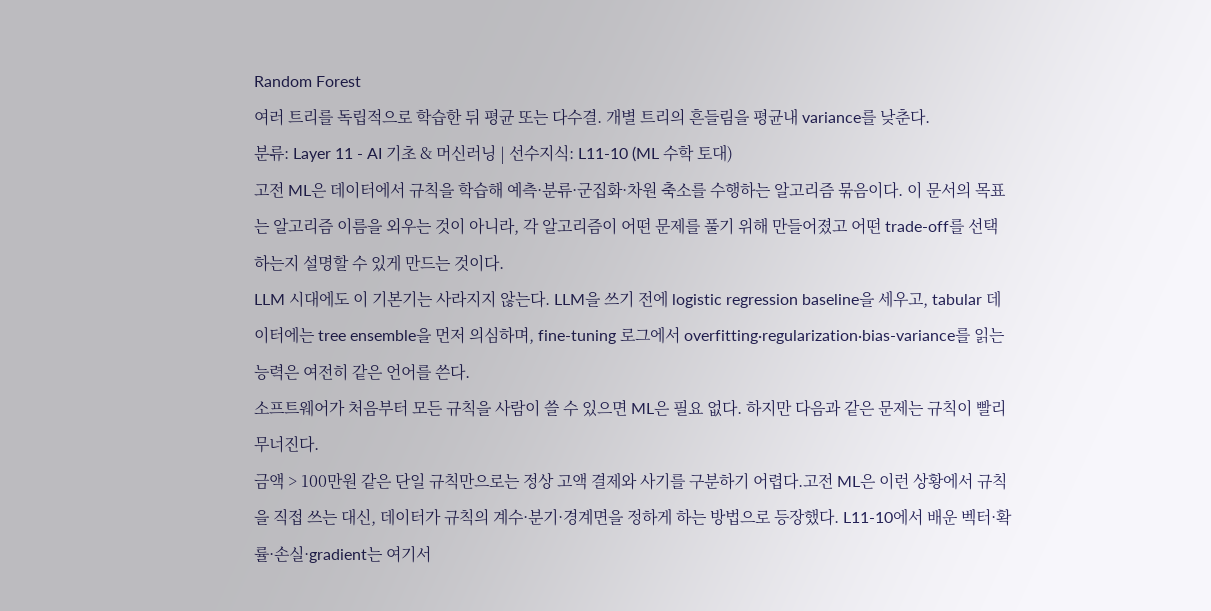Random Forest
여러 트리를 독립적으로 학습한 뒤 평균 또는 다수결. 개별 트리의 흔들림을 평균내 variance를 낮춘다.
분류: Layer 11 - AI 기초 & 머신러닝 | 선수지식: L11-10 (ML 수학 토대)
고전 ML은 데이터에서 규칙을 학습해 예측·분류·군집화·차원 축소를 수행하는 알고리즘 묶음이다. 이 문서의 목표는 알고리즘 이름을 외우는 것이 아니라, 각 알고리즘이 어떤 문제를 풀기 위해 만들어졌고 어떤 trade-off를 선택하는지 설명할 수 있게 만드는 것이다.
LLM 시대에도 이 기본기는 사라지지 않는다. LLM을 쓰기 전에 logistic regression baseline을 세우고, tabular 데이터에는 tree ensemble을 먼저 의심하며, fine-tuning 로그에서 overfitting·regularization·bias-variance를 읽는 능력은 여전히 같은 언어를 쓴다.
소프트웨어가 처음부터 모든 규칙을 사람이 쓸 수 있으면 ML은 필요 없다. 하지만 다음과 같은 문제는 규칙이 빨리 무너진다.
금액 > 100만원 같은 단일 규칙만으로는 정상 고액 결제와 사기를 구분하기 어렵다.고전 ML은 이런 상황에서 규칙을 직접 쓰는 대신, 데이터가 규칙의 계수·분기·경계면을 정하게 하는 방법으로 등장했다. L11-10에서 배운 벡터·확률·손실·gradient는 여기서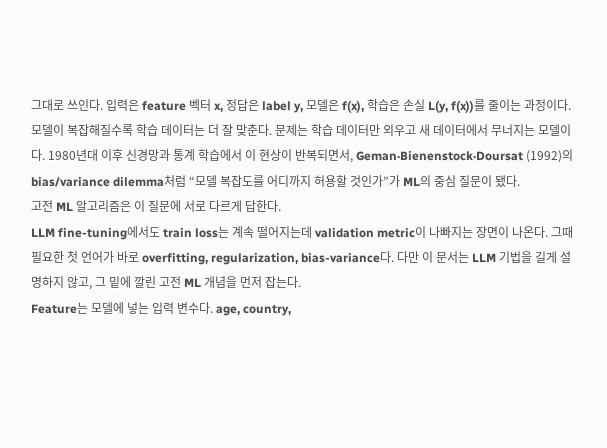그대로 쓰인다. 입력은 feature 벡터 x, 정답은 label y, 모델은 f(x), 학습은 손실 L(y, f(x))를 줄이는 과정이다.
모델이 복잡해질수록 학습 데이터는 더 잘 맞춘다. 문제는 학습 데이터만 외우고 새 데이터에서 무너지는 모델이다. 1980년대 이후 신경망과 통계 학습에서 이 현상이 반복되면서, Geman·Bienenstock·Doursat (1992)의 bias/variance dilemma처럼 “모델 복잡도를 어디까지 허용할 것인가”가 ML의 중심 질문이 됐다.
고전 ML 알고리즘은 이 질문에 서로 다르게 답한다.
LLM fine-tuning에서도 train loss는 계속 떨어지는데 validation metric이 나빠지는 장면이 나온다. 그때 필요한 첫 언어가 바로 overfitting, regularization, bias-variance다. 다만 이 문서는 LLM 기법을 길게 설명하지 않고, 그 밑에 깔린 고전 ML 개념을 먼저 잡는다.
Feature는 모델에 넣는 입력 변수다. age, country,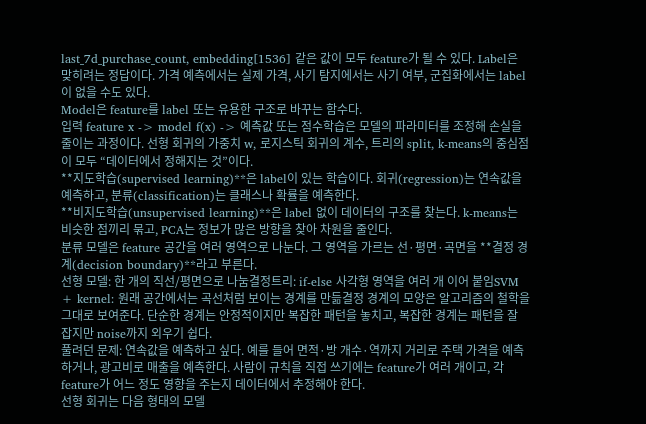last_7d_purchase_count, embedding[1536] 같은 값이 모두 feature가 될 수 있다. Label은 맞히려는 정답이다. 가격 예측에서는 실제 가격, 사기 탐지에서는 사기 여부, 군집화에서는 label이 없을 수도 있다.
Model은 feature를 label 또는 유용한 구조로 바꾸는 함수다.
입력 feature x -> model f(x) -> 예측값 또는 점수학습은 모델의 파라미터를 조정해 손실을 줄이는 과정이다. 선형 회귀의 가중치 w, 로지스틱 회귀의 계수, 트리의 split, k-means의 중심점이 모두 “데이터에서 정해지는 것”이다.
**지도학습(supervised learning)**은 label이 있는 학습이다. 회귀(regression)는 연속값을 예측하고, 분류(classification)는 클래스나 확률을 예측한다.
**비지도학습(unsupervised learning)**은 label 없이 데이터의 구조를 찾는다. k-means는 비슷한 점끼리 묶고, PCA는 정보가 많은 방향을 찾아 차원을 줄인다.
분류 모델은 feature 공간을 여러 영역으로 나눈다. 그 영역을 가르는 선·평면·곡면을 **결정 경계(decision boundary)**라고 부른다.
선형 모델: 한 개의 직선/평면으로 나눔결정트리: if-else 사각형 영역을 여러 개 이어 붙임SVM + kernel: 원래 공간에서는 곡선처럼 보이는 경계를 만듦결정 경계의 모양은 알고리즘의 철학을 그대로 보여준다. 단순한 경계는 안정적이지만 복잡한 패턴을 놓치고, 복잡한 경계는 패턴을 잘 잡지만 noise까지 외우기 쉽다.
풀려던 문제: 연속값을 예측하고 싶다. 예를 들어 면적·방 개수·역까지 거리로 주택 가격을 예측하거나, 광고비로 매출을 예측한다. 사람이 규칙을 직접 쓰기에는 feature가 여러 개이고, 각 feature가 어느 정도 영향을 주는지 데이터에서 추정해야 한다.
선형 회귀는 다음 형태의 모델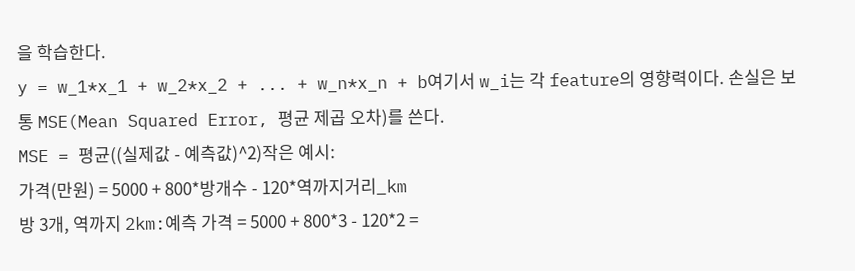을 학습한다.
y = w_1*x_1 + w_2*x_2 + ... + w_n*x_n + b여기서 w_i는 각 feature의 영향력이다. 손실은 보통 MSE(Mean Squared Error, 평균 제곱 오차)를 쓴다.
MSE = 평균((실제값 - 예측값)^2)작은 예시:
가격(만원) = 5000 + 800*방개수 - 120*역까지거리_km
방 3개, 역까지 2km:예측 가격 = 5000 + 800*3 - 120*2 =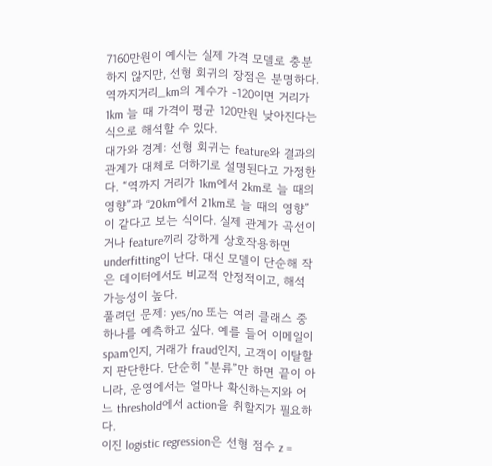7160만원이 예시는 실제 가격 모델로 충분하지 않지만, 선형 회귀의 장점은 분명하다. 역까지거리_km의 계수가 -120이면 거리가 1km 늘 때 가격이 평균 120만원 낮아진다는 식으로 해석할 수 있다.
대가와 경계: 선형 회귀는 feature와 결과의 관계가 대체로 더하기로 설명된다고 가정한다. “역까지 거리가 1km에서 2km로 늘 때의 영향”과 “20km에서 21km로 늘 때의 영향”이 같다고 보는 식이다. 실제 관계가 곡선이거나 feature끼리 강하게 상호작용하면 underfitting이 난다. 대신 모델이 단순해 작은 데이터에서도 비교적 안정적이고, 해석 가능성이 높다.
풀려던 문제: yes/no 또는 여러 클래스 중 하나를 예측하고 싶다. 예를 들어 이메일이 spam인지, 거래가 fraud인지, 고객이 이탈할지 판단한다. 단순히 “분류”만 하면 끝이 아니라, 운영에서는 얼마나 확신하는지와 어느 threshold에서 action을 취할지가 필요하다.
이진 logistic regression은 선형 점수 z =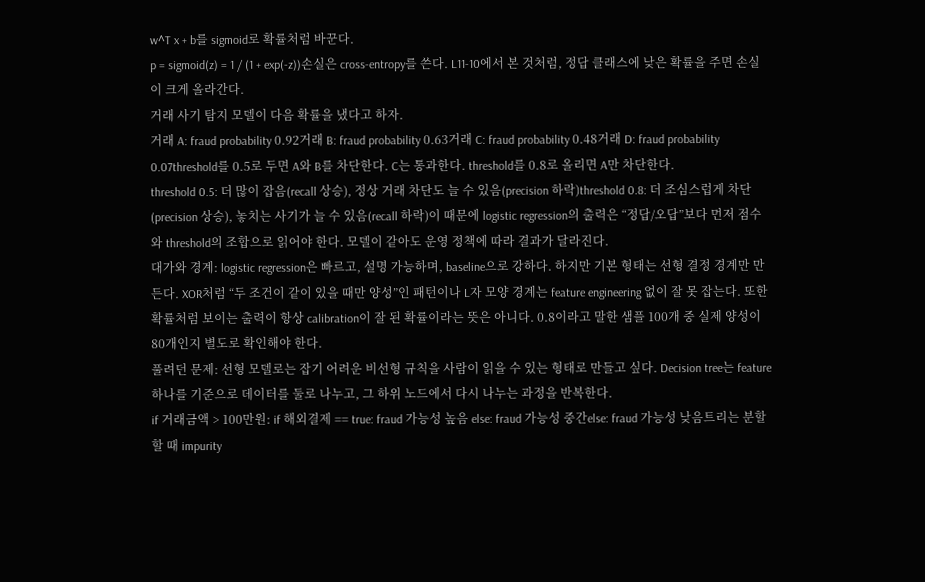w^T x + b를 sigmoid로 확률처럼 바꾼다.
p = sigmoid(z) = 1 / (1 + exp(-z))손실은 cross-entropy를 쓴다. L11-10에서 본 것처럼, 정답 클래스에 낮은 확률을 주면 손실이 크게 올라간다.
거래 사기 탐지 모델이 다음 확률을 냈다고 하자.
거래 A: fraud probability 0.92거래 B: fraud probability 0.63거래 C: fraud probability 0.48거래 D: fraud probability 0.07threshold를 0.5로 두면 A와 B를 차단한다. C는 통과한다. threshold를 0.8로 올리면 A만 차단한다.
threshold 0.5: 더 많이 잡음(recall 상승), 정상 거래 차단도 늘 수 있음(precision 하락)threshold 0.8: 더 조심스럽게 차단(precision 상승), 놓치는 사기가 늘 수 있음(recall 하락)이 때문에 logistic regression의 출력은 “정답/오답”보다 먼저 점수와 threshold의 조합으로 읽어야 한다. 모델이 같아도 운영 정책에 따라 결과가 달라진다.
대가와 경계: logistic regression은 빠르고, 설명 가능하며, baseline으로 강하다. 하지만 기본 형태는 선형 결정 경계만 만든다. XOR처럼 “두 조건이 같이 있을 때만 양성”인 패턴이나 L자 모양 경계는 feature engineering 없이 잘 못 잡는다. 또한 확률처럼 보이는 출력이 항상 calibration이 잘 된 확률이라는 뜻은 아니다. 0.8이라고 말한 샘플 100개 중 실제 양성이 80개인지 별도로 확인해야 한다.
풀려던 문제: 선형 모델로는 잡기 어려운 비선형 규칙을 사람이 읽을 수 있는 형태로 만들고 싶다. Decision tree는 feature 하나를 기준으로 데이터를 둘로 나누고, 그 하위 노드에서 다시 나누는 과정을 반복한다.
if 거래금액 > 100만원: if 해외결제 == true: fraud 가능성 높음 else: fraud 가능성 중간else: fraud 가능성 낮음트리는 분할할 때 impurity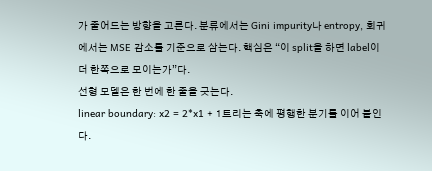가 줄어드는 방향을 고른다. 분류에서는 Gini impurity나 entropy, 회귀에서는 MSE 감소를 기준으로 삼는다. 핵심은 “이 split을 하면 label이 더 한쪽으로 모이는가”다.
선형 모델은 한 번에 한 줄을 긋는다.
linear boundary: x2 = 2*x1 + 1트리는 축에 평행한 분기를 이어 붙인다.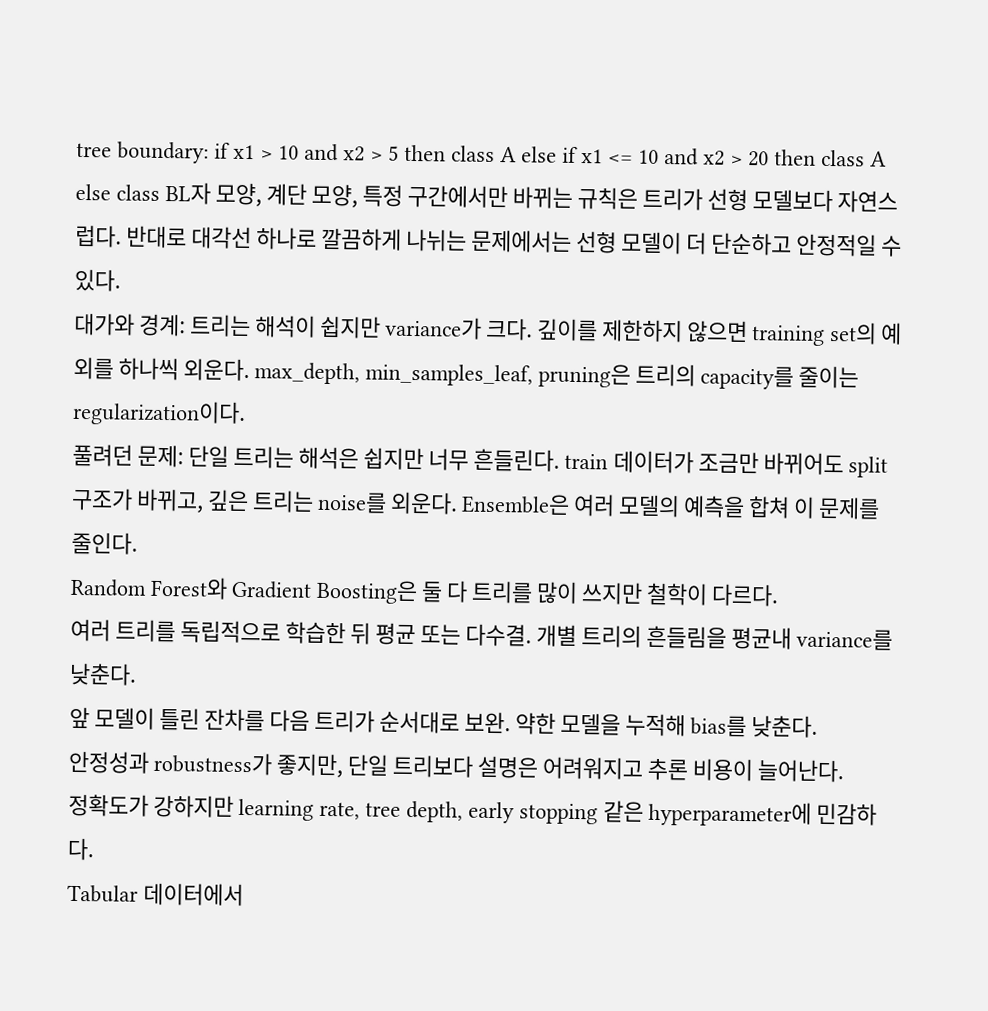tree boundary: if x1 > 10 and x2 > 5 then class A else if x1 <= 10 and x2 > 20 then class A else class BL자 모양, 계단 모양, 특정 구간에서만 바뀌는 규칙은 트리가 선형 모델보다 자연스럽다. 반대로 대각선 하나로 깔끔하게 나뉘는 문제에서는 선형 모델이 더 단순하고 안정적일 수 있다.
대가와 경계: 트리는 해석이 쉽지만 variance가 크다. 깊이를 제한하지 않으면 training set의 예외를 하나씩 외운다. max_depth, min_samples_leaf, pruning은 트리의 capacity를 줄이는 regularization이다.
풀려던 문제: 단일 트리는 해석은 쉽지만 너무 흔들린다. train 데이터가 조금만 바뀌어도 split 구조가 바뀌고, 깊은 트리는 noise를 외운다. Ensemble은 여러 모델의 예측을 합쳐 이 문제를 줄인다.
Random Forest와 Gradient Boosting은 둘 다 트리를 많이 쓰지만 철학이 다르다.
여러 트리를 독립적으로 학습한 뒤 평균 또는 다수결. 개별 트리의 흔들림을 평균내 variance를 낮춘다.
앞 모델이 틀린 잔차를 다음 트리가 순서대로 보완. 약한 모델을 누적해 bias를 낮춘다.
안정성과 robustness가 좋지만, 단일 트리보다 설명은 어려워지고 추론 비용이 늘어난다.
정확도가 강하지만 learning rate, tree depth, early stopping 같은 hyperparameter에 민감하다.
Tabular 데이터에서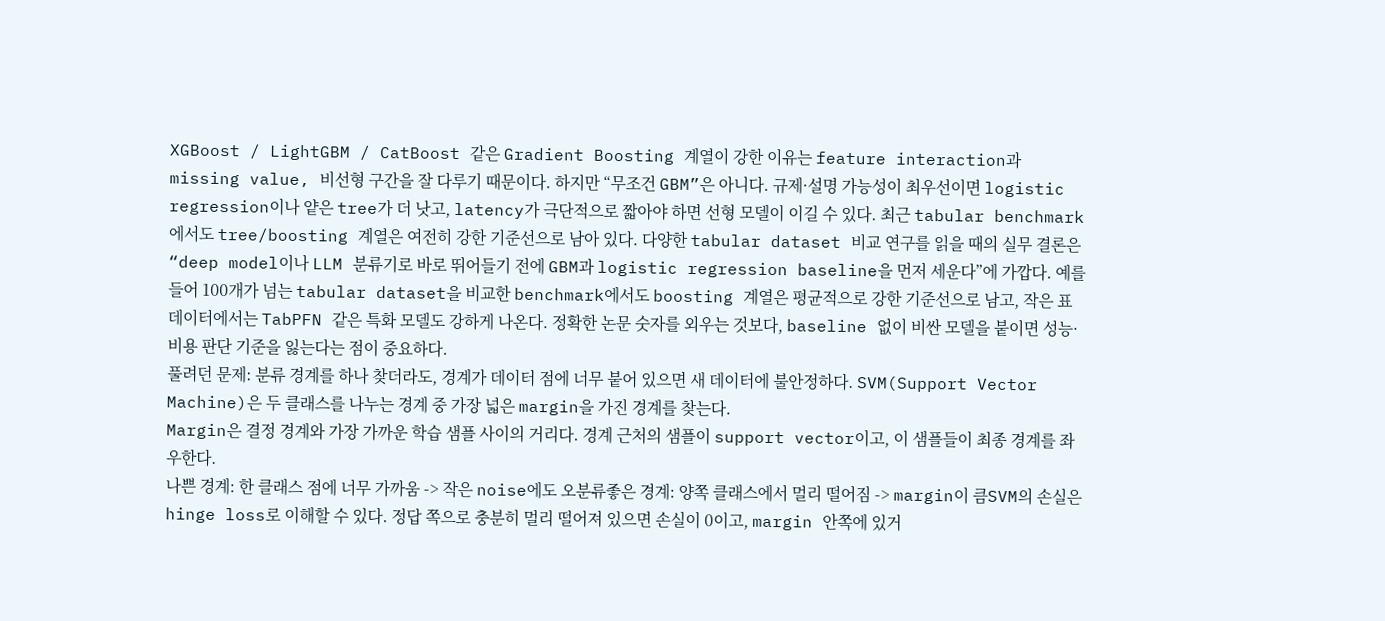XGBoost / LightGBM / CatBoost 같은 Gradient Boosting 계열이 강한 이유는 feature interaction과 missing value, 비선형 구간을 잘 다루기 때문이다. 하지만 “무조건 GBM”은 아니다. 규제·설명 가능성이 최우선이면 logistic regression이나 얕은 tree가 더 낫고, latency가 극단적으로 짧아야 하면 선형 모델이 이길 수 있다. 최근 tabular benchmark에서도 tree/boosting 계열은 여전히 강한 기준선으로 남아 있다. 다양한 tabular dataset 비교 연구를 읽을 때의 실무 결론은 “deep model이나 LLM 분류기로 바로 뛰어들기 전에 GBM과 logistic regression baseline을 먼저 세운다”에 가깝다. 예를 들어 100개가 넘는 tabular dataset을 비교한 benchmark에서도 boosting 계열은 평균적으로 강한 기준선으로 남고, 작은 표 데이터에서는 TabPFN 같은 특화 모델도 강하게 나온다. 정확한 논문 숫자를 외우는 것보다, baseline 없이 비싼 모델을 붙이면 성능·비용 판단 기준을 잃는다는 점이 중요하다.
풀려던 문제: 분류 경계를 하나 찾더라도, 경계가 데이터 점에 너무 붙어 있으면 새 데이터에 불안정하다. SVM(Support Vector Machine)은 두 클래스를 나누는 경계 중 가장 넓은 margin을 가진 경계를 찾는다.
Margin은 결정 경계와 가장 가까운 학습 샘플 사이의 거리다. 경계 근처의 샘플이 support vector이고, 이 샘플들이 최종 경계를 좌우한다.
나쁜 경계: 한 클래스 점에 너무 가까움 -> 작은 noise에도 오분류좋은 경계: 양쪽 클래스에서 멀리 떨어짐 -> margin이 큼SVM의 손실은 hinge loss로 이해할 수 있다. 정답 쪽으로 충분히 멀리 떨어져 있으면 손실이 0이고, margin 안쪽에 있거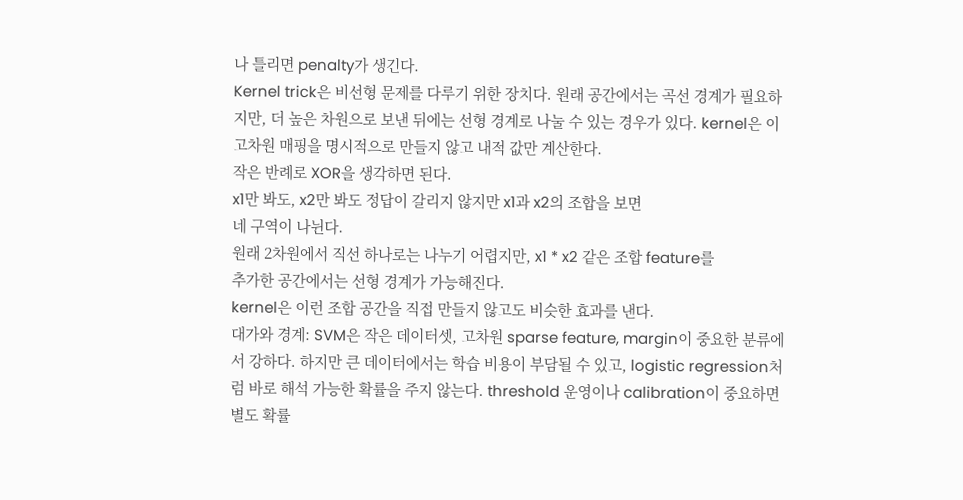나 틀리면 penalty가 생긴다.
Kernel trick은 비선형 문제를 다루기 위한 장치다. 원래 공간에서는 곡선 경계가 필요하지만, 더 높은 차원으로 보낸 뒤에는 선형 경계로 나눌 수 있는 경우가 있다. kernel은 이 고차원 매핑을 명시적으로 만들지 않고 내적 값만 계산한다.
작은 반례로 XOR을 생각하면 된다.
x1만 봐도, x2만 봐도 정답이 갈리지 않지만 x1과 x2의 조합을 보면
네 구역이 나뉜다.
원래 2차원에서 직선 하나로는 나누기 어렵지만, x1 * x2 같은 조합 feature를
추가한 공간에서는 선형 경계가 가능해진다.
kernel은 이런 조합 공간을 직접 만들지 않고도 비슷한 효과를 낸다.
대가와 경계: SVM은 작은 데이터셋, 고차원 sparse feature, margin이 중요한 분류에서 강하다. 하지만 큰 데이터에서는 학습 비용이 부담될 수 있고, logistic regression처럼 바로 해석 가능한 확률을 주지 않는다. threshold 운영이나 calibration이 중요하면 별도 확률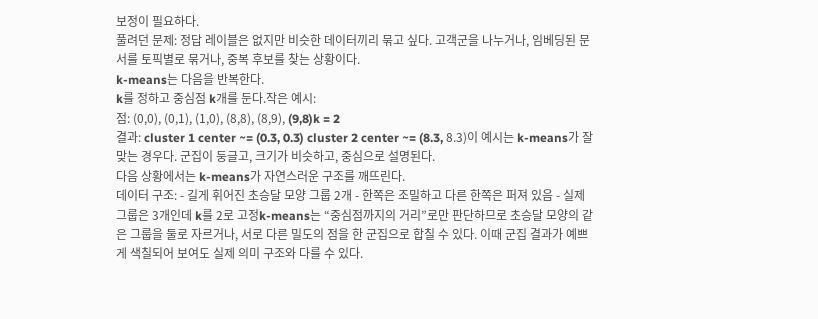보정이 필요하다.
풀려던 문제: 정답 레이블은 없지만 비슷한 데이터끼리 묶고 싶다. 고객군을 나누거나, 임베딩된 문서를 토픽별로 묶거나, 중복 후보를 찾는 상황이다.
k-means는 다음을 반복한다.
k를 정하고 중심점 k개를 둔다.작은 예시:
점: (0,0), (0,1), (1,0), (8,8), (8,9), (9,8)k = 2
결과: cluster 1 center ~= (0.3, 0.3) cluster 2 center ~= (8.3, 8.3)이 예시는 k-means가 잘 맞는 경우다. 군집이 둥글고, 크기가 비슷하고, 중심으로 설명된다.
다음 상황에서는 k-means가 자연스러운 구조를 깨뜨린다.
데이터 구조: - 길게 휘어진 초승달 모양 그룹 2개 - 한쪽은 조밀하고 다른 한쪽은 퍼져 있음 - 실제 그룹은 3개인데 k를 2로 고정k-means는 “중심점까지의 거리”로만 판단하므로 초승달 모양의 같은 그룹을 둘로 자르거나, 서로 다른 밀도의 점을 한 군집으로 합칠 수 있다. 이때 군집 결과가 예쁘게 색칠되어 보여도 실제 의미 구조와 다를 수 있다.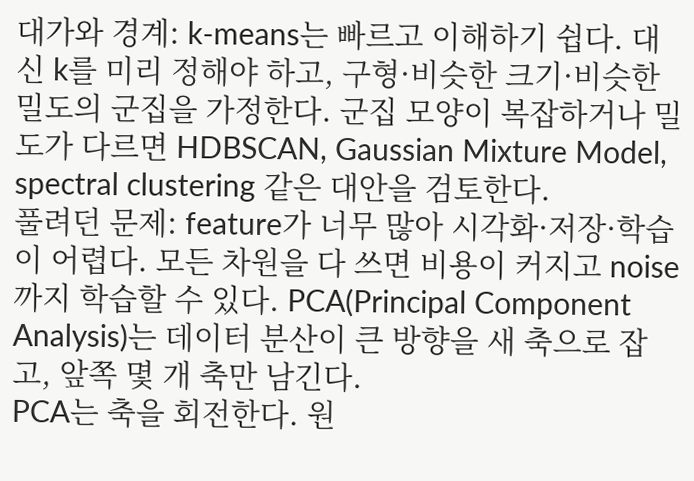대가와 경계: k-means는 빠르고 이해하기 쉽다. 대신 k를 미리 정해야 하고, 구형·비슷한 크기·비슷한 밀도의 군집을 가정한다. 군집 모양이 복잡하거나 밀도가 다르면 HDBSCAN, Gaussian Mixture Model, spectral clustering 같은 대안을 검토한다.
풀려던 문제: feature가 너무 많아 시각화·저장·학습이 어렵다. 모든 차원을 다 쓰면 비용이 커지고 noise까지 학습할 수 있다. PCA(Principal Component Analysis)는 데이터 분산이 큰 방향을 새 축으로 잡고, 앞쪽 몇 개 축만 남긴다.
PCA는 축을 회전한다. 원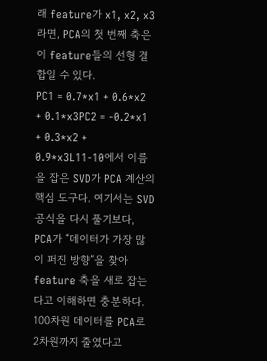래 feature가 x1, x2, x3라면, PCA의 첫 번째 축은 이 feature들의 선형 결합일 수 있다.
PC1 = 0.7*x1 + 0.6*x2 + 0.1*x3PC2 = -0.2*x1 + 0.3*x2 + 0.9*x3L11-10에서 이름을 잡은 SVD가 PCA 계산의 핵심 도구다. 여기서는 SVD 공식을 다시 풀기보다, PCA가 “데이터가 가장 많이 퍼진 방향”을 찾아 feature 축을 새로 잡는다고 이해하면 충분하다.
100차원 데이터를 PCA로 2차원까지 줄였다고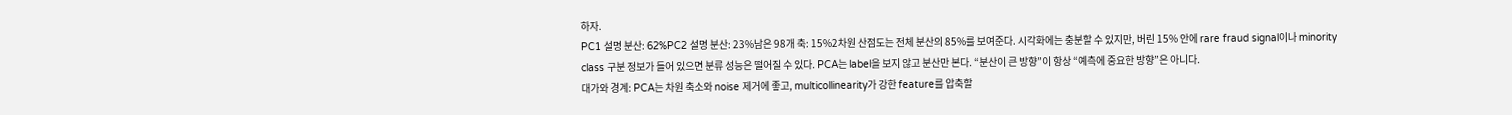하자.
PC1 설명 분산: 62%PC2 설명 분산: 23%남은 98개 축: 15%2차원 산점도는 전체 분산의 85%를 보여준다. 시각화에는 충분할 수 있지만, 버린 15% 안에 rare fraud signal이나 minority class 구분 정보가 들어 있으면 분류 성능은 떨어질 수 있다. PCA는 label을 보지 않고 분산만 본다. “분산이 큰 방향”이 항상 “예측에 중요한 방향”은 아니다.
대가와 경계: PCA는 차원 축소와 noise 제거에 좋고, multicollinearity가 강한 feature를 압축할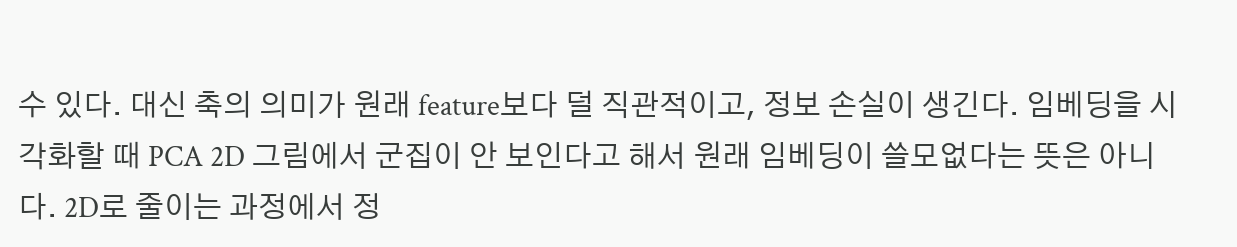수 있다. 대신 축의 의미가 원래 feature보다 덜 직관적이고, 정보 손실이 생긴다. 임베딩을 시각화할 때 PCA 2D 그림에서 군집이 안 보인다고 해서 원래 임베딩이 쓸모없다는 뜻은 아니다. 2D로 줄이는 과정에서 정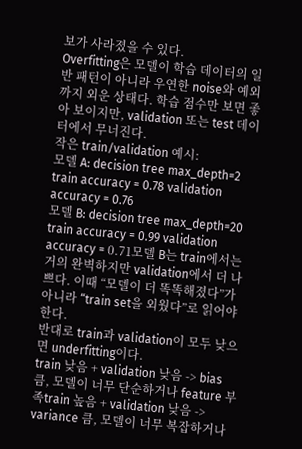보가 사라졌을 수 있다.
Overfitting은 모델이 학습 데이터의 일반 패턴이 아니라 우연한 noise와 예외까지 외운 상태다. 학습 점수만 보면 좋아 보이지만, validation 또는 test 데이터에서 무너진다.
작은 train/validation 예시:
모델 A: decision tree max_depth=2 train accuracy = 0.78 validation accuracy = 0.76
모델 B: decision tree max_depth=20 train accuracy = 0.99 validation accuracy = 0.71모델 B는 train에서는 거의 완벽하지만 validation에서 더 나쁘다. 이때 “모델이 더 똑똑해졌다”가 아니라 “train set을 외웠다”로 읽어야 한다.
반대로 train과 validation이 모두 낮으면 underfitting이다.
train 낮음 + validation 낮음 -> bias 큼, 모델이 너무 단순하거나 feature 부족train 높음 + validation 낮음 -> variance 큼, 모델이 너무 복잡하거나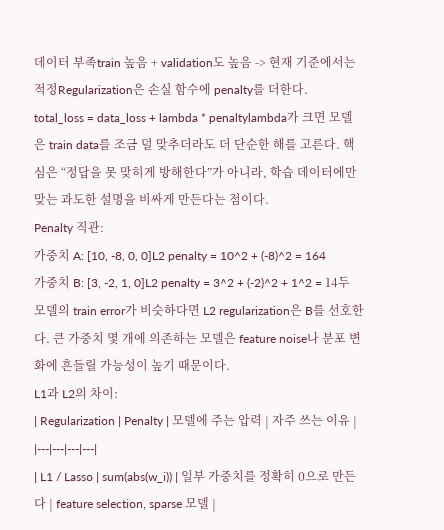데이터 부족train 높음 + validation도 높음 -> 현재 기준에서는 적정Regularization은 손실 함수에 penalty를 더한다.
total_loss = data_loss + lambda * penaltylambda가 크면 모델은 train data를 조금 덜 맞추더라도 더 단순한 해를 고른다. 핵심은 “정답을 못 맞히게 방해한다”가 아니라, 학습 데이터에만 맞는 과도한 설명을 비싸게 만든다는 점이다.
Penalty 직관:
가중치 A: [10, -8, 0, 0]L2 penalty = 10^2 + (-8)^2 = 164
가중치 B: [3, -2, 1, 0]L2 penalty = 3^2 + (-2)^2 + 1^2 = 14두 모델의 train error가 비슷하다면 L2 regularization은 B를 선호한다. 큰 가중치 몇 개에 의존하는 모델은 feature noise나 분포 변화에 흔들릴 가능성이 높기 때문이다.
L1과 L2의 차이:
| Regularization | Penalty | 모델에 주는 압력 | 자주 쓰는 이유 |
|---|---|---|---|
| L1 / Lasso | sum(abs(w_i)) | 일부 가중치를 정확히 0으로 만든다 | feature selection, sparse 모델 |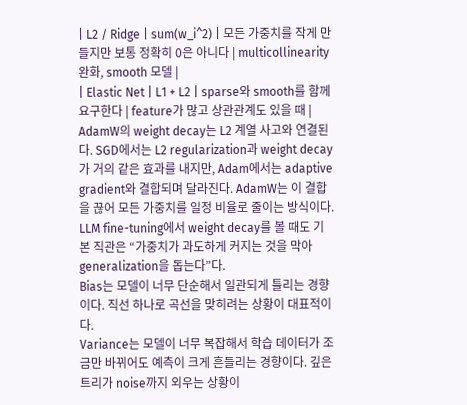| L2 / Ridge | sum(w_i^2) | 모든 가중치를 작게 만들지만 보통 정확히 0은 아니다 | multicollinearity 완화, smooth 모델 |
| Elastic Net | L1 + L2 | sparse와 smooth를 함께 요구한다 | feature가 많고 상관관계도 있을 때 |
AdamW의 weight decay는 L2 계열 사고와 연결된다. SGD에서는 L2 regularization과 weight decay가 거의 같은 효과를 내지만, Adam에서는 adaptive gradient와 결합되며 달라진다. AdamW는 이 결합을 끊어 모든 가중치를 일정 비율로 줄이는 방식이다. LLM fine-tuning에서 weight decay를 볼 때도 기본 직관은 “가중치가 과도하게 커지는 것을 막아 generalization을 돕는다”다.
Bias는 모델이 너무 단순해서 일관되게 틀리는 경향이다. 직선 하나로 곡선을 맞히려는 상황이 대표적이다.
Variance는 모델이 너무 복잡해서 학습 데이터가 조금만 바뀌어도 예측이 크게 흔들리는 경향이다. 깊은 트리가 noise까지 외우는 상황이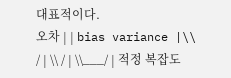대표적이다.
오차 | | bias variance |\\ / | \\ / | \\___/ | 적정 복잡도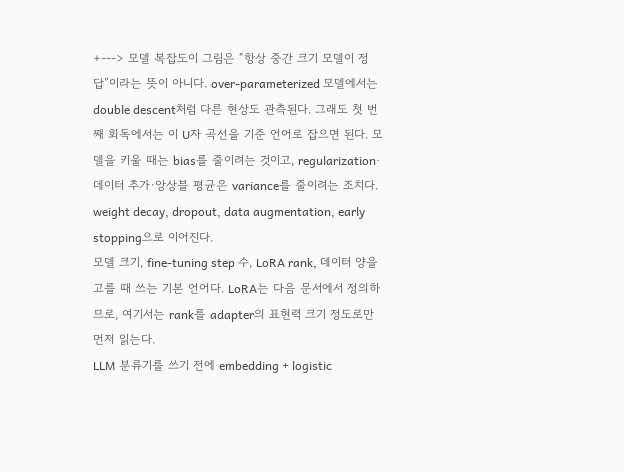+---> 모델 복잡도이 그림은 “항상 중간 크기 모델이 정답”이라는 뜻이 아니다. over-parameterized 모델에서는 double descent처럼 다른 현상도 관측된다. 그래도 첫 번째 회독에서는 이 U자 곡선을 기준 언어로 잡으면 된다. 모델을 키울 때는 bias를 줄이려는 것이고, regularization·데이터 추가·앙상블 평균은 variance를 줄이려는 조치다.
weight decay, dropout, data augmentation, early stopping으로 이어진다.
모델 크기, fine-tuning step 수, LoRA rank, 데이터 양을 고를 때 쓰는 기본 언어다. LoRA는 다음 문서에서 정의하므로, 여기서는 rank를 adapter의 표현력 크기 정도로만 먼저 읽는다.
LLM 분류기를 쓰기 전에 embedding + logistic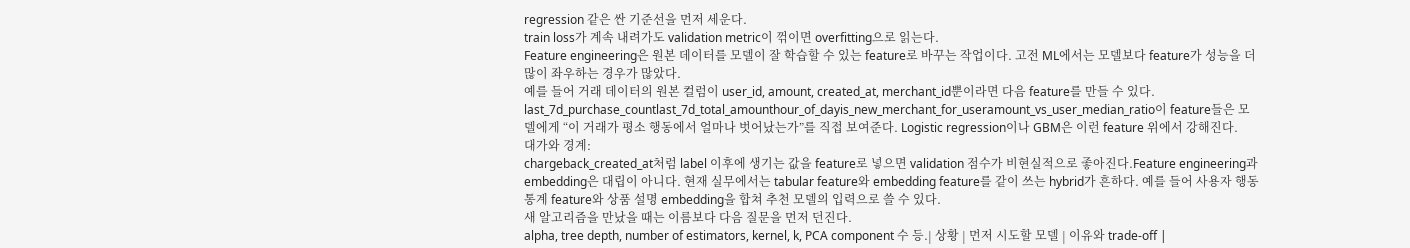regression 같은 싼 기준선을 먼저 세운다.
train loss가 계속 내려가도 validation metric이 꺾이면 overfitting으로 읽는다.
Feature engineering은 원본 데이터를 모델이 잘 학습할 수 있는 feature로 바꾸는 작업이다. 고전 ML에서는 모델보다 feature가 성능을 더 많이 좌우하는 경우가 많았다.
예를 들어 거래 데이터의 원본 컬럼이 user_id, amount, created_at, merchant_id뿐이라면 다음 feature를 만들 수 있다.
last_7d_purchase_countlast_7d_total_amounthour_of_dayis_new_merchant_for_useramount_vs_user_median_ratio이 feature들은 모델에게 “이 거래가 평소 행동에서 얼마나 벗어났는가”를 직접 보여준다. Logistic regression이나 GBM은 이런 feature 위에서 강해진다.
대가와 경계:
chargeback_created_at처럼 label 이후에 생기는 값을 feature로 넣으면 validation 점수가 비현실적으로 좋아진다.Feature engineering과 embedding은 대립이 아니다. 현재 실무에서는 tabular feature와 embedding feature를 같이 쓰는 hybrid가 흔하다. 예를 들어 사용자 행동 통계 feature와 상품 설명 embedding을 합쳐 추천 모델의 입력으로 쓸 수 있다.
새 알고리즘을 만났을 때는 이름보다 다음 질문을 먼저 던진다.
alpha, tree depth, number of estimators, kernel, k, PCA component 수 등.| 상황 | 먼저 시도할 모델 | 이유와 trade-off |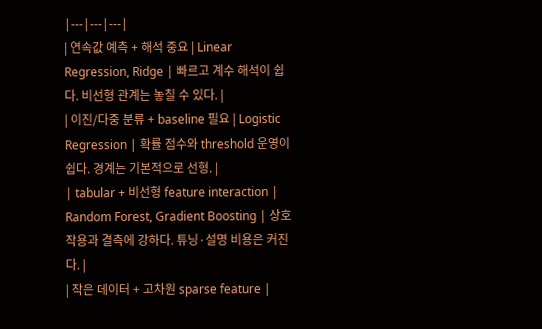|---|---|---|
| 연속값 예측 + 해석 중요 | Linear Regression, Ridge | 빠르고 계수 해석이 쉽다. 비선형 관계는 놓칠 수 있다. |
| 이진/다중 분류 + baseline 필요 | Logistic Regression | 확률 점수와 threshold 운영이 쉽다. 경계는 기본적으로 선형. |
| tabular + 비선형 feature interaction | Random Forest, Gradient Boosting | 상호작용과 결측에 강하다. 튜닝·설명 비용은 커진다. |
| 작은 데이터 + 고차원 sparse feature |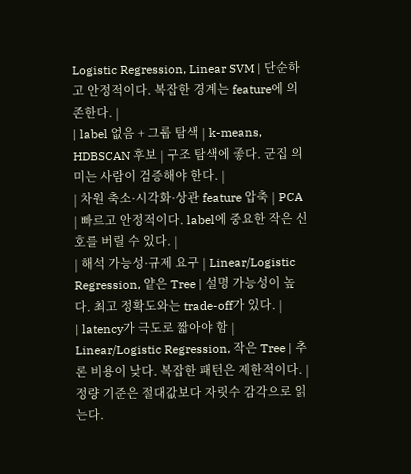Logistic Regression, Linear SVM | 단순하고 안정적이다. 복잡한 경계는 feature에 의존한다. |
| label 없음 + 그룹 탐색 | k-means, HDBSCAN 후보 | 구조 탐색에 좋다. 군집 의미는 사람이 검증해야 한다. |
| 차원 축소·시각화·상관 feature 압축 | PCA | 빠르고 안정적이다. label에 중요한 작은 신호를 버릴 수 있다. |
| 해석 가능성·규제 요구 | Linear/Logistic Regression, 얕은 Tree | 설명 가능성이 높다. 최고 정확도와는 trade-off가 있다. |
| latency가 극도로 짧아야 함 | Linear/Logistic Regression, 작은 Tree | 추론 비용이 낮다. 복잡한 패턴은 제한적이다. |
정량 기준은 절대값보다 자릿수 감각으로 읽는다.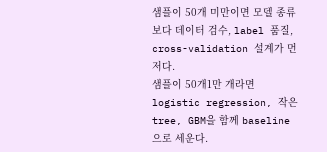샘플이 50개 미만이면 모델 종류보다 데이터 검수, label 품질, cross-validation 설계가 먼저다.
샘플이 50개1만 개라면 logistic regression, 작은 tree, GBM을 함께 baseline으로 세운다.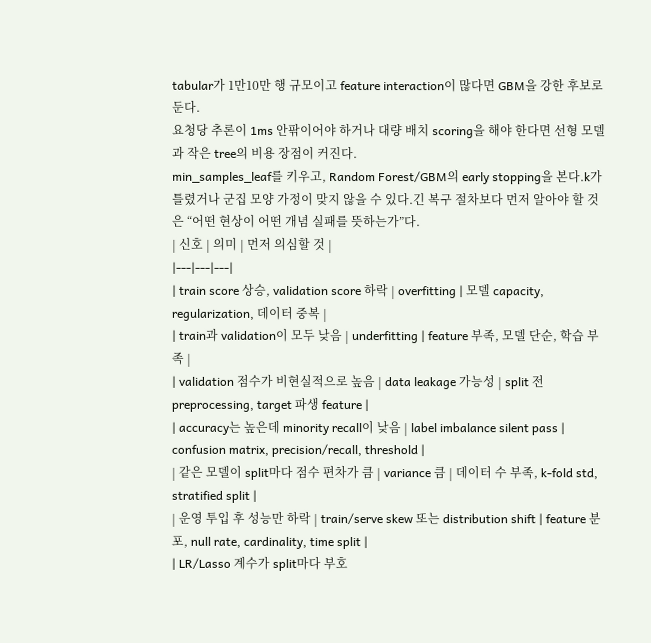tabular가 1만10만 행 규모이고 feature interaction이 많다면 GBM을 강한 후보로 둔다.
요청당 추론이 1ms 안팎이어야 하거나 대량 배치 scoring을 해야 한다면 선형 모델과 작은 tree의 비용 장점이 커진다.
min_samples_leaf를 키우고, Random Forest/GBM의 early stopping을 본다.k가 틀렸거나 군집 모양 가정이 맞지 않을 수 있다.긴 복구 절차보다 먼저 알아야 할 것은 “어떤 현상이 어떤 개념 실패를 뜻하는가”다.
| 신호 | 의미 | 먼저 의심할 것 |
|---|---|---|
| train score 상승, validation score 하락 | overfitting | 모델 capacity, regularization, 데이터 중복 |
| train과 validation이 모두 낮음 | underfitting | feature 부족, 모델 단순, 학습 부족 |
| validation 점수가 비현실적으로 높음 | data leakage 가능성 | split 전 preprocessing, target 파생 feature |
| accuracy는 높은데 minority recall이 낮음 | label imbalance silent pass | confusion matrix, precision/recall, threshold |
| 같은 모델이 split마다 점수 편차가 큼 | variance 큼 | 데이터 수 부족, k-fold std, stratified split |
| 운영 투입 후 성능만 하락 | train/serve skew 또는 distribution shift | feature 분포, null rate, cardinality, time split |
| LR/Lasso 계수가 split마다 부호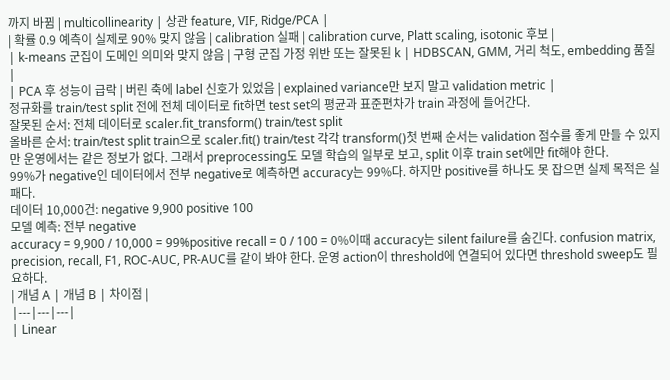까지 바뀜 | multicollinearity | 상관 feature, VIF, Ridge/PCA |
| 확률 0.9 예측이 실제로 90% 맞지 않음 | calibration 실패 | calibration curve, Platt scaling, isotonic 후보 |
| k-means 군집이 도메인 의미와 맞지 않음 | 구형 군집 가정 위반 또는 잘못된 k | HDBSCAN, GMM, 거리 척도, embedding 품질 |
| PCA 후 성능이 급락 | 버린 축에 label 신호가 있었음 | explained variance만 보지 말고 validation metric |
정규화를 train/test split 전에 전체 데이터로 fit하면 test set의 평균과 표준편차가 train 과정에 들어간다.
잘못된 순서: 전체 데이터로 scaler.fit_transform() train/test split
올바른 순서: train/test split train으로 scaler.fit() train/test 각각 transform()첫 번째 순서는 validation 점수를 좋게 만들 수 있지만 운영에서는 같은 정보가 없다. 그래서 preprocessing도 모델 학습의 일부로 보고, split 이후 train set에만 fit해야 한다.
99%가 negative인 데이터에서 전부 negative로 예측하면 accuracy는 99%다. 하지만 positive를 하나도 못 잡으면 실제 목적은 실패다.
데이터 10,000건: negative 9,900 positive 100
모델 예측: 전부 negative
accuracy = 9,900 / 10,000 = 99%positive recall = 0 / 100 = 0%이때 accuracy는 silent failure를 숨긴다. confusion matrix, precision, recall, F1, ROC-AUC, PR-AUC를 같이 봐야 한다. 운영 action이 threshold에 연결되어 있다면 threshold sweep도 필요하다.
| 개념 A | 개념 B | 차이점 |
|---|---|---|
| Linear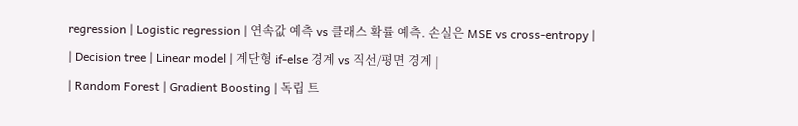regression | Logistic regression | 연속값 예측 vs 클래스 확률 예측. 손실은 MSE vs cross-entropy |
| Decision tree | Linear model | 계단형 if-else 경계 vs 직선/평면 경계 |
| Random Forest | Gradient Boosting | 독립 트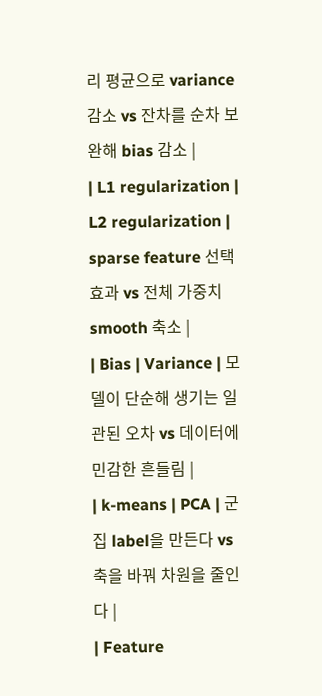리 평균으로 variance 감소 vs 잔차를 순차 보완해 bias 감소 |
| L1 regularization | L2 regularization | sparse feature 선택 효과 vs 전체 가중치 smooth 축소 |
| Bias | Variance | 모델이 단순해 생기는 일관된 오차 vs 데이터에 민감한 흔들림 |
| k-means | PCA | 군집 label을 만든다 vs 축을 바꿔 차원을 줄인다 |
| Feature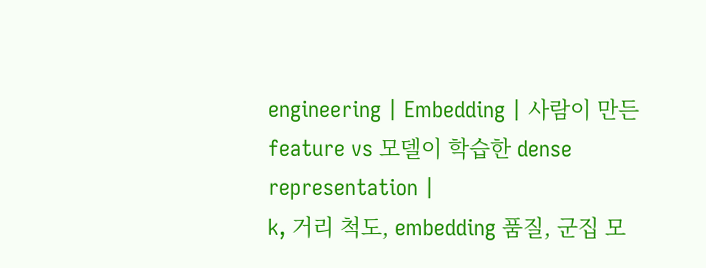engineering | Embedding | 사람이 만든 feature vs 모델이 학습한 dense representation |
k, 거리 척도, embedding 품질, 군집 모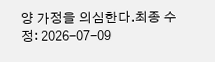양 가정을 의심한다.최종 수정: 2026-07-09